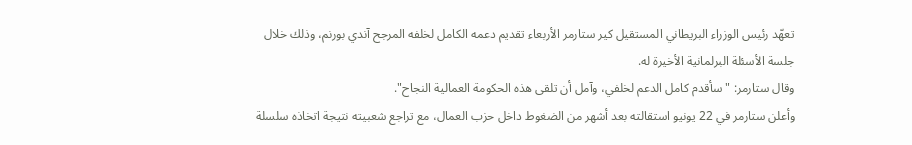تعهّد رئيس الوزراء البريطاني المستقيل كير ستارمر الأربعاء تقديم دعمه الكامل لخلفه المرجح آندي بورنم، وذلك خلال جلسة الأسئلة البرلمانية الأخيرة له.
وقال ستارمر: "سأقدم كامل الدعم لخلفي، وآمل أن تلقى هذه الحكومة العمالية النجاح".
وأعلن ستارمر في 22 يونيو استقالته بعد أشهر من الضغوط داخل حزب العمال، مع تراجع شعبيته نتيجة اتخاذه سلسلة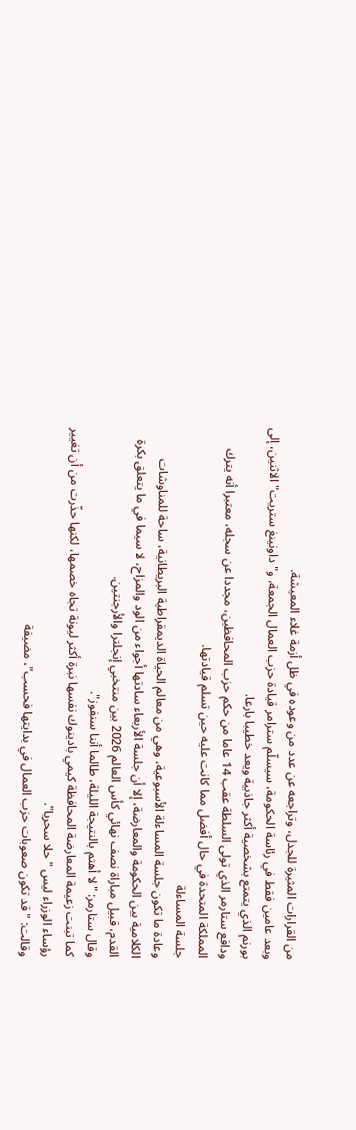من القرارات المثيرة للجدل، وتراجعه عن عدد من وعوده في ظل أزمة غلاء المعيشة.
وبعد عامين فقط في رئاسة الحكومة، سيسلّم سترامر قيادة حزب العمال الجمعة، و"داونينغ ستريت" الاثنين، إلى بورنم الذي يتمتع بشخصية أكثر جاذبية ويعد خطيبا بارعا.
ودافع ستارمر الذي تولى السلطة عقب 14 عاما من حكم حزب المحافظين، مجددا عن سجله، معتبرا أنه يترك المملكة المتحدة في حال أفضل مما كانت عليه حين تسلم قيادتها.
جلسة المساءلة
وعادة ما تكون جلسة المساءلة الأسبوعية، وهي من معالم الحياة الديمقراطية البريطانية، ساحة للمناوشات الكلامية بين الحكومة والمعارضة، إلا أن جلسة الأربعاء سادتها أجواء من الود والمزاح، لا سيما في ما يتعلق بكرة القدم، قبيل مباراة نصف نهائي كأس العالم 2026 بين منتخبي إنجلترا والأرجنتين.
وقال ستارمر: "لا أهتم بالنتيجة الليلة، طالما أننا سنفوز".
كما تبنت زعيمة المعارضة المحافظة كيمي بادينوك نفسها نبرة أكثر ليونة تجاه خصمها، لكنها حذّرت من أن تغيير رؤساء الوزراء ليس "حلا سحريا".
وقالت: "قد تكون صعوبات حزب العمال في بدايتها فحسب"، مضيفة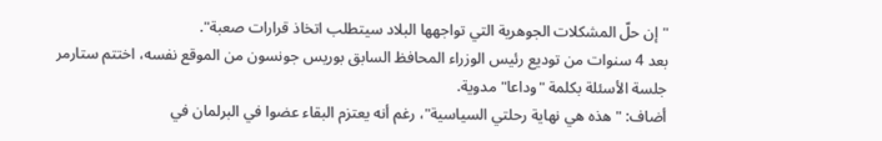"إن حلّ المشكلات الجوهرية التي تواجهها البلاد سيتطلب اتخاذ قرارات صعبة".
بعد 4 سنوات من توديع رئيس الوزراء المحافظ السابق بوريس جونسون من الموقع نفسه، اختتم ستارمر جلسة الأسئلة بكلمة "وداعا" مدوية.
أضاف: "هذه هي نهاية رحلتي السياسية"، رغم أنه يعتزم البقاء عضوا في البرلمان في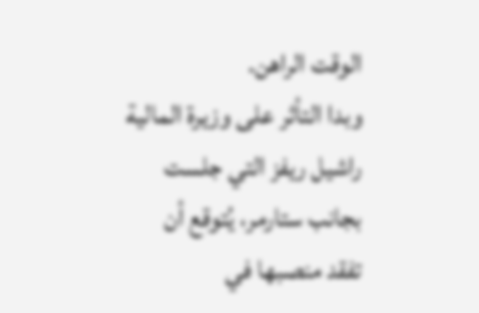الوقت الراهن.
وبدا التأثر على وزيرة المالية راشيل ريفز التي جلست بجانب ستارمر، يُتوقع أن تفقد منصبها في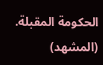الحكومة المقبلة.
(المشهد)